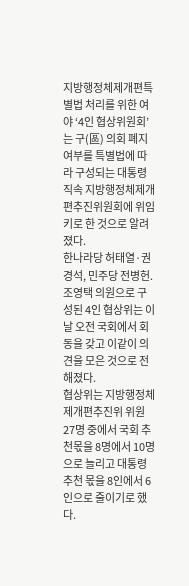지방행정체제개편특별법 처리를 위한 여야 ‘4인 협상위원회’는 구(區) 의회 폐지 여부를 특별법에 따라 구성되는 대통령 직속 지방행정체제개편추진위원회에 위임키로 한 것으로 알려졌다.
한나라당 허태열·권경석, 민주당 전병헌.조영택 의원으로 구성된 4인 협상위는 이날 오전 국회에서 회동을 갖고 이같이 의견을 모은 것으로 전해졌다.
협상위는 지방행정체제개편추진위 위원 27명 중에서 국회 추천몫을 8명에서 10명으로 늘리고 대통령 추천 몫을 8인에서 6인으로 줄이기로 했다.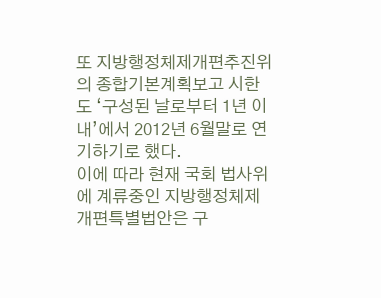또 지방행정체제개편추진위의 종합기본계획보고 시한도 ‘구성된 날로부터 1년 이내’에서 2012년 6월말로 연기하기로 했다.
이에 따라 현재 국회 법사위에 계류중인 지방행정체제개편특별법안은 구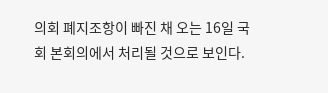의회 폐지조항이 빠진 채 오는 16일 국회 본회의에서 처리될 것으로 보인다.